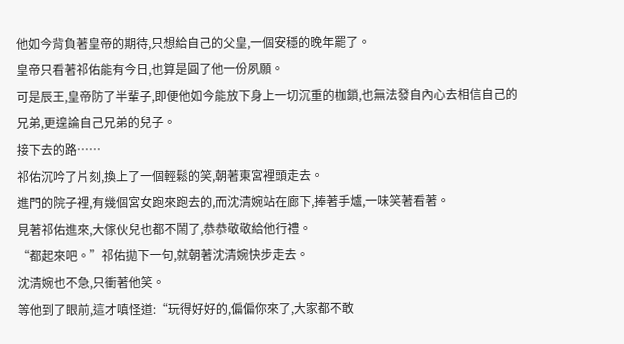他如今背負著皇帝的期待,只想給自己的父皇,一個安穩的晚年罷了。
皇帝只看著祁佑能有今日,也算是圓了他一份夙願。
可是辰王,皇帝防了半輩子,即便他如今能放下身上一切沉重的枷鎖,也無法發自內心去相信自己的兄弟,更遑論自己兄弟的兒子。
接下去的路……
祁佑沉吟了片刻,換上了一個輕鬆的笑,朝著東宮裡頭走去。
進門的院子裡,有幾個宮女跑來跑去的,而沈清婉站在廊下,捧著手爐,一味笑著看著。
見著祁佑進來,大傢伙兒也都不鬧了,恭恭敬敬給他行禮。
“都起來吧。”祁佑拋下一句,就朝著沈清婉快步走去。
沈清婉也不急,只衝著他笑。
等他到了眼前,這才嗔怪道:“玩得好好的,偏偏你來了,大家都不敢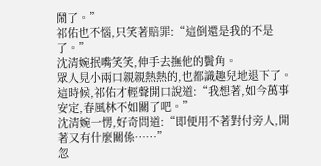鬧了。”
祁佑也不惱,只笑著賠罪:“這倒還是我的不是了。”
沈清婉抿嘴笑笑,伸手去撫他的鬢角。
眾人見小兩口親親熱熱的,也都識趣兒地退下了。
這時候,祁佑才輕聲開口說道:“我想著,如今萬事安定,春風林不如關了吧。”
沈清婉一愣,好奇問道:“即便用不著對付旁人,開著又有什麼關係……”
忽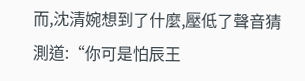而,沈清婉想到了什麼,壓低了聲音猜測道:“你可是怕辰王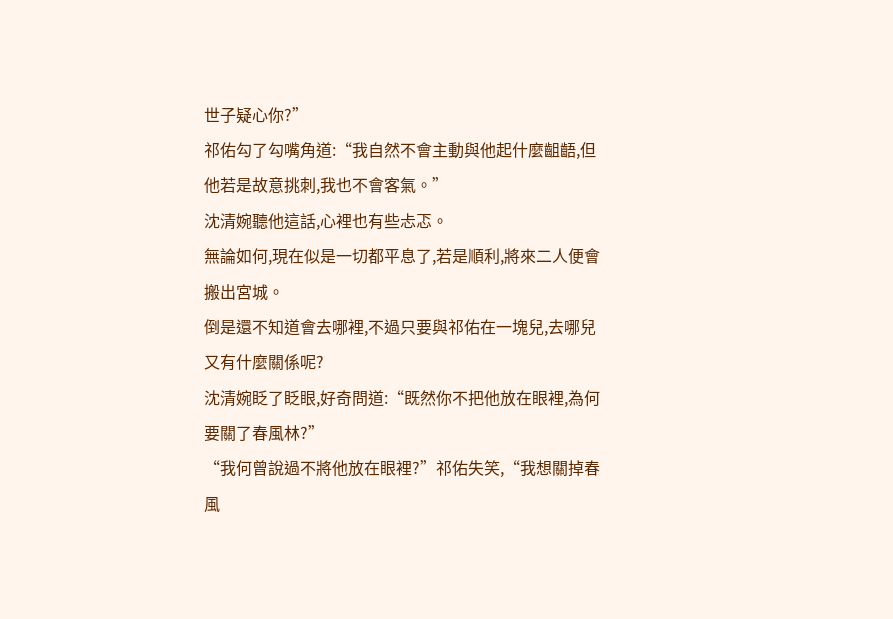世子疑心你?”
祁佑勾了勾嘴角道:“我自然不會主動與他起什麼齟齬,但他若是故意挑刺,我也不會客氣。”
沈清婉聽他這話,心裡也有些忐忑。
無論如何,現在似是一切都平息了,若是順利,將來二人便會搬出宮城。
倒是還不知道會去哪裡,不過只要與祁佑在一塊兒,去哪兒又有什麼關係呢?
沈清婉眨了眨眼,好奇問道:“既然你不把他放在眼裡,為何要關了春風林?”
“我何曾說過不將他放在眼裡?”祁佑失笑,“我想關掉春風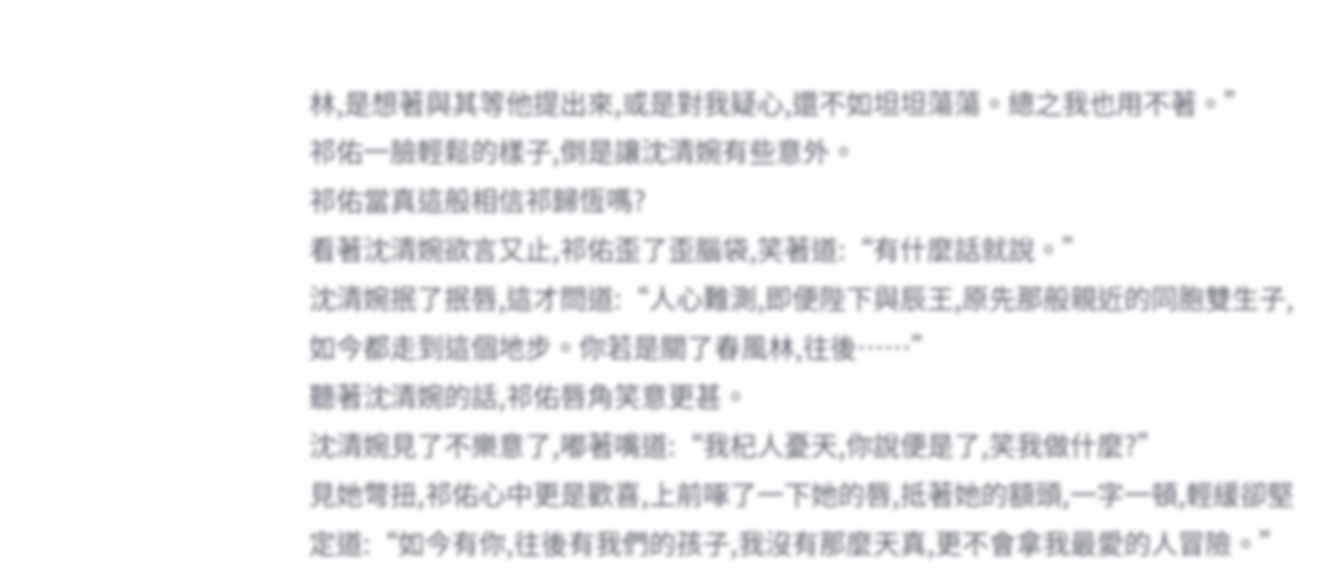林,是想著與其等他提出來,或是對我疑心,還不如坦坦蕩蕩。總之我也用不著。”
祁佑一臉輕鬆的樣子,倒是讓沈清婉有些意外。
祁佑當真這般相信祁歸恆嗎?
看著沈清婉欲言又止,祁佑歪了歪腦袋,笑著道:“有什麼話就說。”
沈清婉抿了抿唇,這才問道:“人心難測,即便陛下與辰王,原先那般親近的同胞雙生子,如今都走到這個地步。你若是關了春風林,往後……”
聽著沈清婉的話,祁佑唇角笑意更甚。
沈清婉見了不樂意了,嘟著嘴道:“我杞人憂天,你說便是了,笑我做什麼?”
見她彆扭,祁佑心中更是歡喜,上前啄了一下她的唇,抵著她的額頭,一字一頓,輕緩卻堅定道:“如今有你,往後有我們的孩子,我沒有那麼天真,更不會拿我最愛的人冒險。”